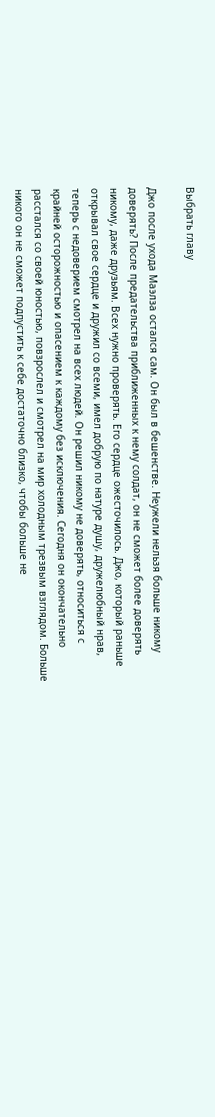Выбрать главу

Джо после ухода Маэлза остался сам. Он был в бешенстве. Неужели нельзя больше никому доверять? После предательства приближенных к нему солдат, он не сможет более доверять никому, даже друзьям. Всех нужно проверять. Его сердце ожесточилось. Джо, который раньше открывал свое сердце и дружил со всеми, имел добрую по натуре душу, дружелюбный нрав, теперь с недоверием смотрел на всех людей. Он решил никому не доверять, относиться с крайней осторожностью и опасением к каждому без исключения. Сегодня он окончательно расстался со своей юностью, повзрослел и смотрел на мир холодным трезвым взглядом. Больше никого он не сможет подпустить к себе достаточно близко, чтобы больше не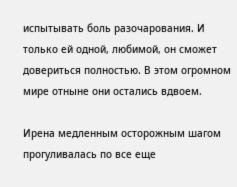испытывать боль разочарования. И только ей одной, любимой, он сможет довериться полностью. В этом огромном мире отныне они остались вдвоем.

Ирена медленным осторожным шагом прогуливалась по все еще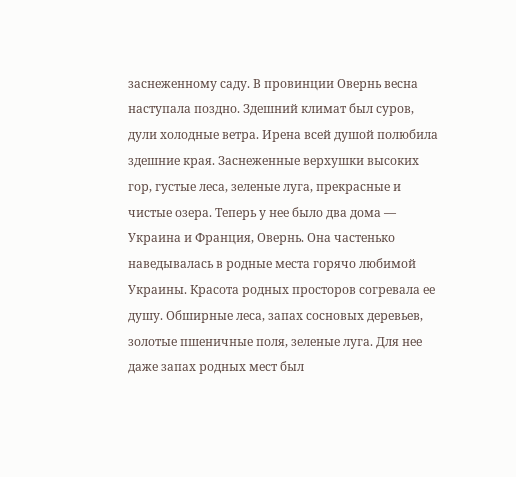заснеженному саду. В провинции Овернь весна наступала поздно. Здешний климат был суров, дули холодные ветра. Ирена всей душой полюбила здешние края. Заснеженные верхушки высоких гор, густые леса, зеленые луга, прекрасные и чистые озера. Теперь у нее было два дома — Украина и Франция, Овернь. Она частенько наведывалась в родные места горячо любимой Украины. Красота родных просторов согревала ее душу. Обширные леса, запах сосновых деревьев, золотые пшеничные поля, зеленые луга. Для нее даже запах родных мест был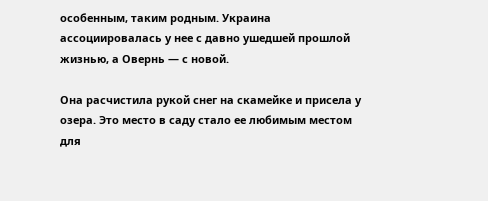особенным, таким родным. Украина ассоциировалась у нее с давно ушедшей прошлой жизнью, а Овернь — с новой.

Она расчистила рукой снег на скамейке и присела у озера. Это место в саду стало ее любимым местом для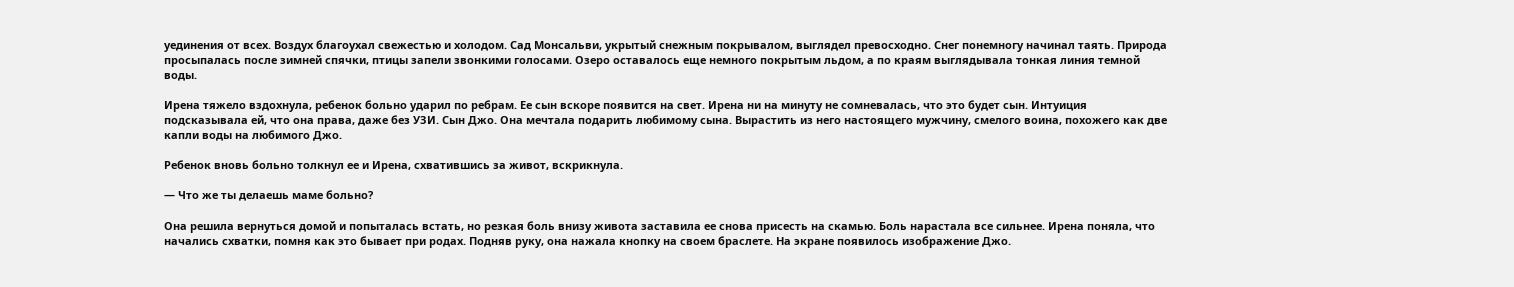уединения от всех. Воздух благоухал свежестью и холодом. Сад Монсальви, укрытый снежным покрывалом, выглядел превосходно. Снег понемногу начинал таять. Природа просыпалась после зимней спячки, птицы запели звонкими голосами. Озеро оставалось еще немного покрытым льдом, а по краям выглядывала тонкая линия темной воды.

Ирена тяжело вздохнула, ребенок больно ударил по ребрам. Ее сын вскоре появится на свет. Ирена ни на минуту не сомневалась, что это будет сын. Интуиция подсказывала ей, что она права, даже без УЗИ. Сын Джо. Она мечтала подарить любимому сына. Вырастить из него настоящего мужчину, смелого воина, похожего как две капли воды на любимого Джо.

Ребенок вновь больно толкнул ее и Ирена, схватившись за живот, вскрикнула.

— Что же ты делаешь маме больно?

Она решила вернуться домой и попыталась встать, но резкая боль внизу живота заставила ее снова присесть на скамью. Боль нарастала все сильнее. Ирена поняла, что начались схватки, помня как это бывает при родах. Подняв руку, она нажала кнопку на своем браслете. На экране появилось изображение Джо.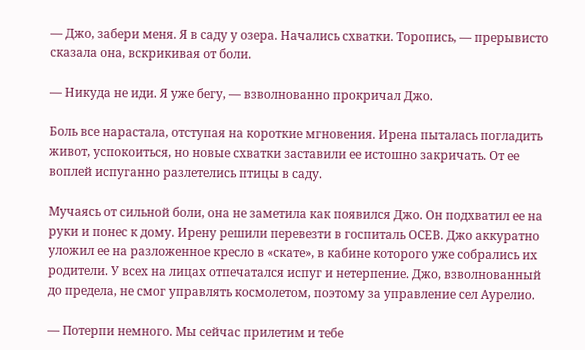— Джо, забери меня. Я в саду у озера. Начались схватки. Торопись, — прерывисто сказала она, вскрикивая от боли.

— Никуда не иди. Я уже бегу, — взволнованно прокричал Джо.

Боль все нарастала, отступая на короткие мгновения. Ирена пыталась погладить живот, успокоиться, но новые схватки заставили ее истошно закричать. От ее воплей испуганно разлетелись птицы в саду.

Мучаясь от сильной боли, она не заметила как появился Джо. Он подхватил ее на руки и понес к дому. Ирену решили перевезти в госпиталь ОСЕВ. Джо аккуратно уложил ее на разложенное кресло в «скате», в кабине которого уже собрались их родители. У всех на лицах отпечатался испуг и нетерпение. Джо, взволнованный до предела, не смог управлять космолетом, поэтому за управление сел Аурелио.

— Потерпи немного. Мы сейчас прилетим и тебе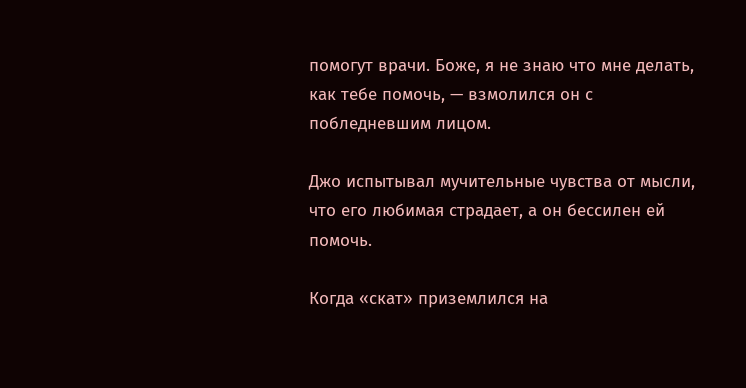помогут врачи. Боже, я не знаю что мне делать, как тебе помочь, — взмолился он с побледневшим лицом.

Джо испытывал мучительные чувства от мысли, что его любимая страдает, а он бессилен ей помочь.

Когда «скат» приземлился на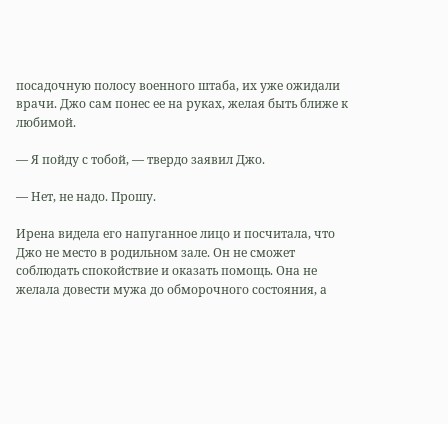посадочную полосу военного штаба, их уже ожидали врачи. Джо сам понес ее на руках, желая быть ближе к любимой.

— Я пойду с тобой, — твердо заявил Джо.

— Нет, не надо. Прошу.

Ирена видела его напуганное лицо и посчитала, что Джо не место в родильном зале. Он не сможет соблюдать спокойствие и оказать помощь. Она не желала довести мужа до обморочного состояния, а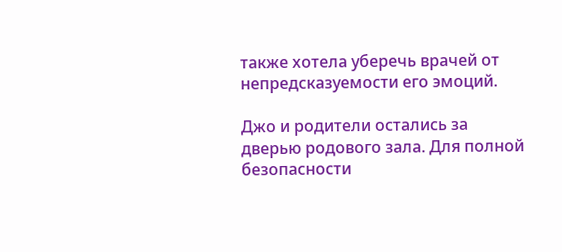также хотела уберечь врачей от непредсказуемости его эмоций.

Джо и родители остались за дверью родового зала. Для полной безопасности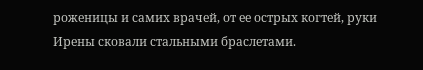роженицы и самих врачей, от ее острых когтей, руки Ирены сковали стальными браслетами.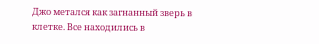Джо метался как загнанный зверь в клетке. Все находились в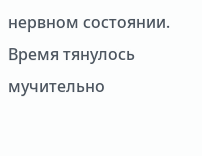нервном состоянии. Время тянулось мучительно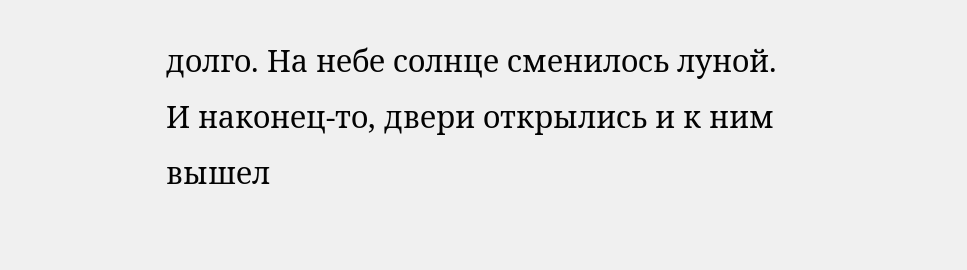долго. На небе солнце сменилось луной. И наконец-то, двери открылись и к ним вышел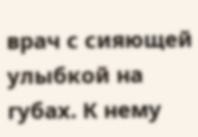врач с сияющей улыбкой на губах. К нему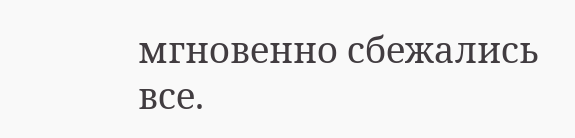мгновенно сбежались все.